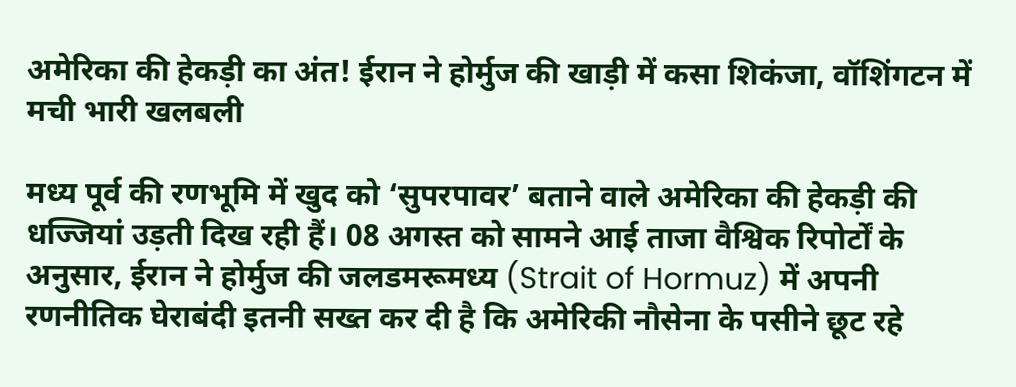अमेरिका की हेकड़ी का अंत! ईरान ने होर्मुज की खाड़ी में कसा शिकंजा, वॉशिंगटन में मची भारी खलबली

मध्य पूर्व की रणभूमि में खुद को ‘सुपरपावर’ बताने वाले अमेरिका की हेकड़ी की धज्जियां उड़ती दिख रही हैं। 08 अगस्त को सामने आई ताजा वैश्विक रिपोर्टों के अनुसार, ईरान ने होर्मुज की जलडमरूमध्य (Strait of Hormuz) में अपनी रणनीतिक घेराबंदी इतनी सख्त कर दी है कि अमेरिकी नौसेना के पसीने छूट रहे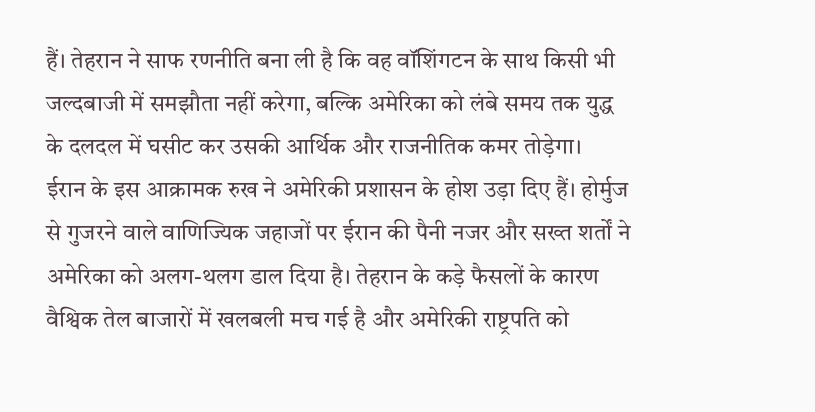हैं। तेहरान ने साफ रणनीति बना ली है कि वह वॉशिंगटन के साथ किसी भी जल्दबाजी में समझौता नहीं करेगा, बल्कि अमेरिका को लंबे समय तक युद्ध के दलदल में घसीट कर उसकी आर्थिक और राजनीतिक कमर तोड़ेगा।
ईरान के इस आक्रामक रुख ने अमेरिकी प्रशासन के होश उड़ा दिए हैं। होर्मुज से गुजरने वाले वाणिज्यिक जहाजों पर ईरान की पैनी नजर और सख्त शर्तों ने अमेरिका को अलग-थलग डाल दिया है। तेहरान के कड़े फैसलों के कारण वैश्विक तेल बाजारों में खलबली मच गई है और अमेरिकी राष्ट्रपति को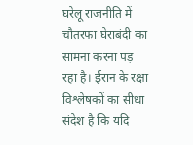घरेलू राजनीति में चौतरफा घेराबंदी का सामना करना पड़ रहा है। ईरान के रक्षा विश्लेषकों का सीधा संदेश है कि यदि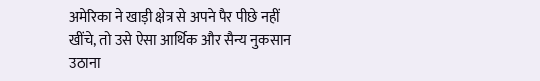अमेरिका ने खाड़ी क्षेत्र से अपने पैर पीछे नहीं खींचे, तो उसे ऐसा आर्थिक और सैन्य नुकसान उठाना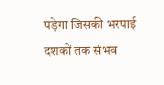पड़ेगा जिसकी भरपाई दशकों तक संभव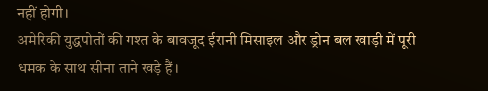नहीं होगी।
अमेरिकी युद्धपोतों की गश्त के बावजूद ईरानी मिसाइल और ड्रोन बल खाड़ी में पूरी धमक के साथ सीना ताने खड़े हैं।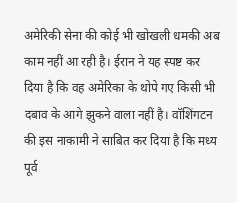अमेरिकी सेना की कोई भी खोखली धमकी अब काम नहीं आ रही है। ईरान ने यह स्पष्ट कर दिया है कि वह अमेरिका के थोपे गए किसी भी दबाव के आगे झुकने वाला नहीं है। वॉशिंगटन की इस नाकामी ने साबित कर दिया है कि मध्य पूर्व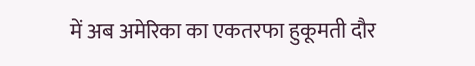में अब अमेरिका का एकतरफा हुकूमती दौर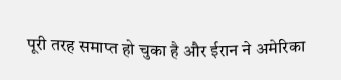पूरी तरह समाप्त हो चुका है और ईरान ने अमेरिका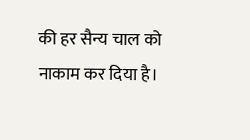की हर सैन्य चाल को नाकाम कर दिया है।